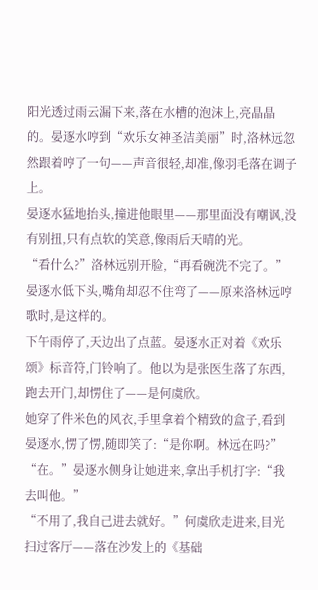阳光透过雨云漏下来,落在水槽的泡沫上,亮晶晶的。晏逐水哼到“欢乐女神圣洁美丽”时,洛林远忽然跟着哼了一句——声音很轻,却准,像羽毛落在调子上。
晏逐水猛地抬头,撞进他眼里——那里面没有嘲讽,没有别扭,只有点软的笑意,像雨后天晴的光。
“看什么?”洛林远别开脸,“再看碗洗不完了。”
晏逐水低下头,嘴角却忍不住弯了——原来洛林远哼歌时,是这样的。
下午雨停了,天边出了点蓝。晏逐水正对着《欢乐颂》标音符,门铃响了。他以为是张医生落了东西,跑去开门,却愣住了——是何虞欣。
她穿了件米色的风衣,手里拿着个精致的盒子,看到晏逐水,愣了愣,随即笑了:“是你啊。林远在吗?”
“在。”晏逐水侧身让她进来,拿出手机打字:“我去叫他。”
“不用了,我自己进去就好。”何虞欣走进来,目光扫过客厅——落在沙发上的《基础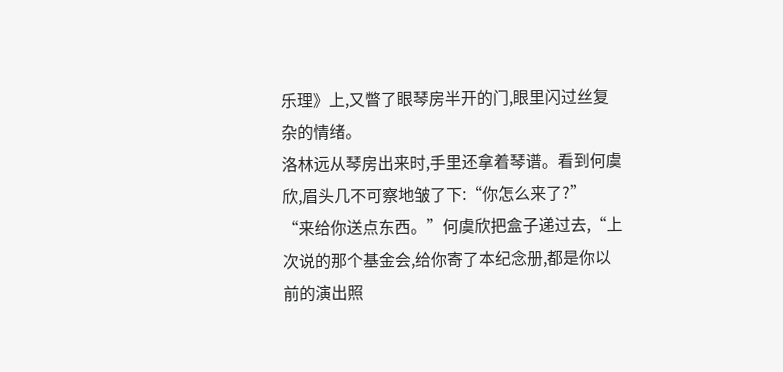乐理》上,又瞥了眼琴房半开的门,眼里闪过丝复杂的情绪。
洛林远从琴房出来时,手里还拿着琴谱。看到何虞欣,眉头几不可察地皱了下:“你怎么来了?”
“来给你送点东西。”何虞欣把盒子递过去,“上次说的那个基金会,给你寄了本纪念册,都是你以前的演出照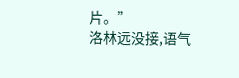片。”
洛林远没接,语气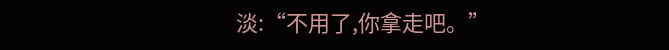淡:“不用了,你拿走吧。”